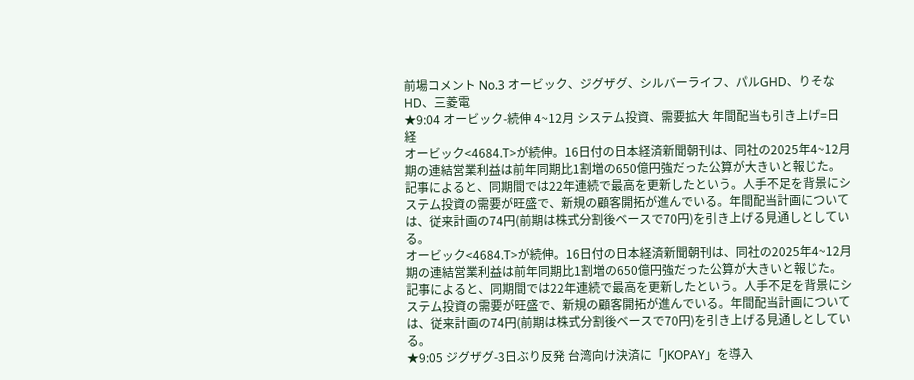前場コメント No.3 オービック、ジグザグ、シルバーライフ、パルGHD、りそなHD、三菱電
★9:04 オービック-続伸 4~12月 システム投資、需要拡大 年間配当も引き上げ=日経
オービック<4684.T>が続伸。16日付の日本経済新聞朝刊は、同社の2025年4~12月期の連結営業利益は前年同期比1割増の650億円強だった公算が大きいと報じた。
記事によると、同期間では22年連続で最高を更新したという。人手不足を背景にシステム投資の需要が旺盛で、新規の顧客開拓が進んでいる。年間配当計画については、従来計画の74円(前期は株式分割後ベースで70円)を引き上げる見通しとしている。
オービック<4684.T>が続伸。16日付の日本経済新聞朝刊は、同社の2025年4~12月期の連結営業利益は前年同期比1割増の650億円強だった公算が大きいと報じた。
記事によると、同期間では22年連続で最高を更新したという。人手不足を背景にシステム投資の需要が旺盛で、新規の顧客開拓が進んでいる。年間配当計画については、従来計画の74円(前期は株式分割後ベースで70円)を引き上げる見通しとしている。
★9:05 ジグザグ-3日ぶり反発 台湾向け決済に「JKOPAY」を導入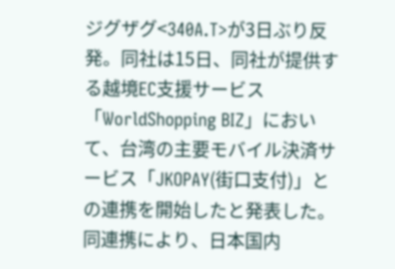ジグザグ<340A.T>が3日ぶり反発。同社は15日、同社が提供する越境EC支援サービス「WorldShopping BIZ」において、台湾の主要モバイル決済サービス「JKOPAY(街口支付)」との連携を開始したと発表した。
同連携により、日本国内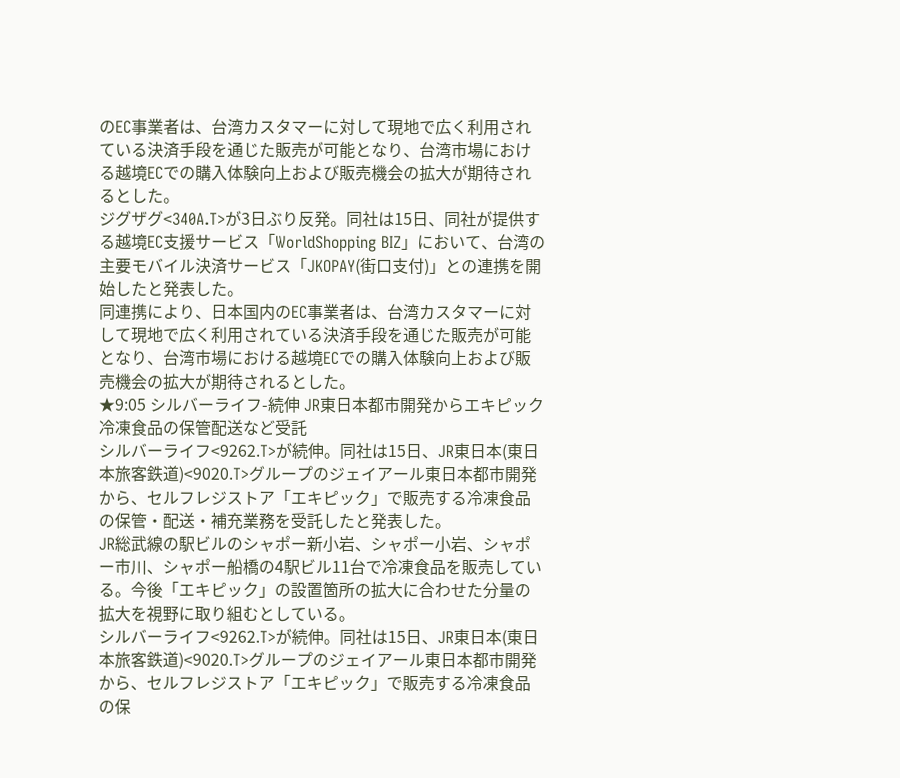のEC事業者は、台湾カスタマーに対して現地で広く利用されている決済手段を通じた販売が可能となり、台湾市場における越境ECでの購入体験向上および販売機会の拡大が期待されるとした。
ジグザグ<340A.T>が3日ぶり反発。同社は15日、同社が提供する越境EC支援サービス「WorldShopping BIZ」において、台湾の主要モバイル決済サービス「JKOPAY(街口支付)」との連携を開始したと発表した。
同連携により、日本国内のEC事業者は、台湾カスタマーに対して現地で広く利用されている決済手段を通じた販売が可能となり、台湾市場における越境ECでの購入体験向上および販売機会の拡大が期待されるとした。
★9:05 シルバーライフ-続伸 JR東日本都市開発からエキピック冷凍食品の保管配送など受託
シルバーライフ<9262.T>が続伸。同社は15日、JR東日本(東日本旅客鉄道)<9020.T>グループのジェイアール東日本都市開発から、セルフレジストア「エキピック」で販売する冷凍食品の保管・配送・補充業務を受託したと発表した。
JR総武線の駅ビルのシャポー新小岩、シャポー小岩、シャポー市川、シャポー船橋の4駅ビル11台で冷凍食品を販売している。今後「エキピック」の設置箇所の拡大に合わせた分量の拡大を視野に取り組むとしている。
シルバーライフ<9262.T>が続伸。同社は15日、JR東日本(東日本旅客鉄道)<9020.T>グループのジェイアール東日本都市開発から、セルフレジストア「エキピック」で販売する冷凍食品の保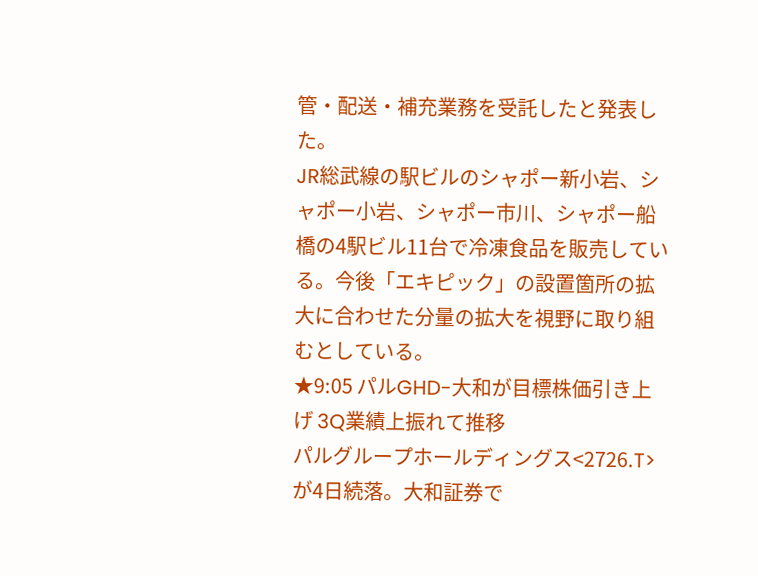管・配送・補充業務を受託したと発表した。
JR総武線の駅ビルのシャポー新小岩、シャポー小岩、シャポー市川、シャポー船橋の4駅ビル11台で冷凍食品を販売している。今後「エキピック」の設置箇所の拡大に合わせた分量の拡大を視野に取り組むとしている。
★9:05 パルGHD-大和が目標株価引き上げ 3Q業績上振れて推移
パルグループホールディングス<2726.T>が4日続落。大和証券で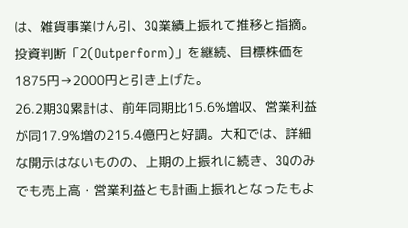は、雑貨事業けん引、3Q業績上振れて推移と指摘。投資判断「2(Outperform)」を継続、目標株価を1875円→2000円と引き上げた。
26.2期3Q累計は、前年同期比15.6%増収、営業利益が同17.9%増の215.4億円と好調。大和では、詳細な開示はないものの、上期の上振れに続き、3Qのみでも売上高・営業利益とも計画上振れとなったもよ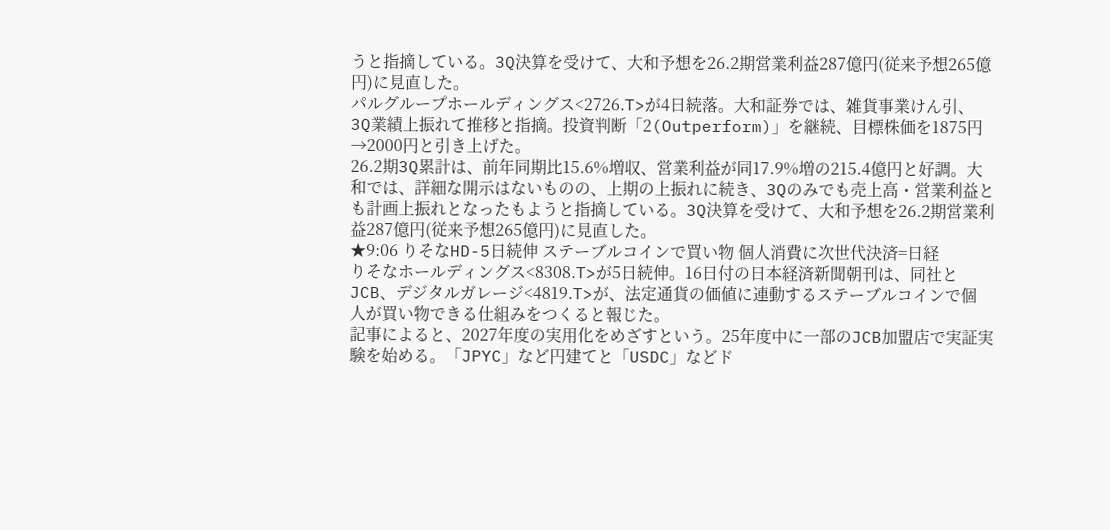うと指摘している。3Q決算を受けて、大和予想を26.2期営業利益287億円(従来予想265億円)に見直した。
パルグループホールディングス<2726.T>が4日続落。大和証券では、雑貨事業けん引、3Q業績上振れて推移と指摘。投資判断「2(Outperform)」を継続、目標株価を1875円→2000円と引き上げた。
26.2期3Q累計は、前年同期比15.6%増収、営業利益が同17.9%増の215.4億円と好調。大和では、詳細な開示はないものの、上期の上振れに続き、3Qのみでも売上高・営業利益とも計画上振れとなったもようと指摘している。3Q決算を受けて、大和予想を26.2期営業利益287億円(従来予想265億円)に見直した。
★9:06 りそなHD-5日続伸 ステーブルコインで買い物 個人消費に次世代決済=日経
りそなホールディングス<8308.T>が5日続伸。16日付の日本経済新聞朝刊は、同社とJCB、デジタルガレージ<4819.T>が、法定通貨の価値に連動するステーブルコインで個人が買い物できる仕組みをつくると報じた。
記事によると、2027年度の実用化をめざすという。25年度中に一部のJCB加盟店で実証実験を始める。「JPYC」など円建てと「USDC」などド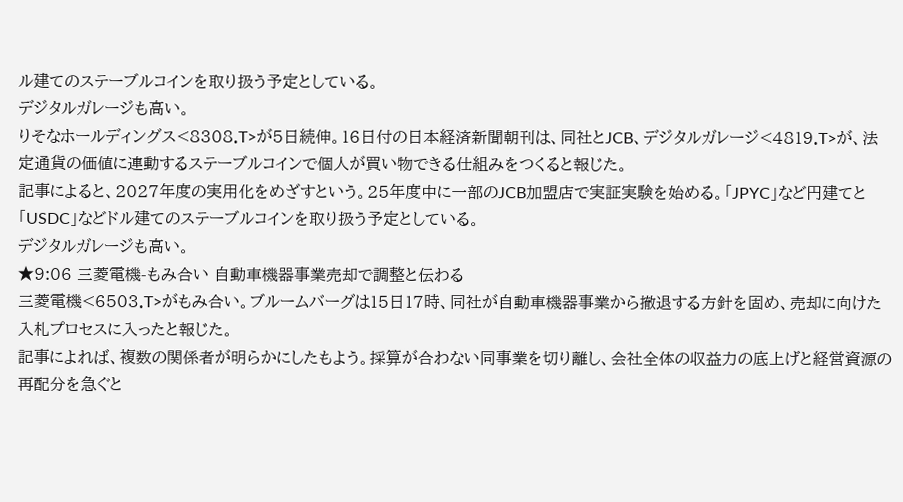ル建てのステーブルコインを取り扱う予定としている。
デジタルガレージも高い。
りそなホールディングス<8308.T>が5日続伸。16日付の日本経済新聞朝刊は、同社とJCB、デジタルガレージ<4819.T>が、法定通貨の価値に連動するステーブルコインで個人が買い物できる仕組みをつくると報じた。
記事によると、2027年度の実用化をめざすという。25年度中に一部のJCB加盟店で実証実験を始める。「JPYC」など円建てと「USDC」などドル建てのステーブルコインを取り扱う予定としている。
デジタルガレージも高い。
★9:06 三菱電機-もみ合い 自動車機器事業売却で調整と伝わる
三菱電機<6503.T>がもみ合い。ブルームバーグは15日17時、同社が自動車機器事業から撤退する方針を固め、売却に向けた入札プロセスに入ったと報じた。
記事によれば、複数の関係者が明らかにしたもよう。採算が合わない同事業を切り離し、会社全体の収益力の底上げと経営資源の再配分を急ぐと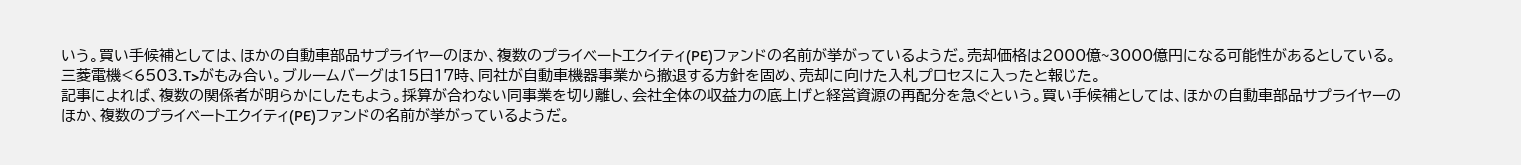いう。買い手候補としては、ほかの自動車部品サプライヤーのほか、複数のプライベートエクイティ(PE)ファンドの名前が挙がっているようだ。売却価格は2000億~3000億円になる可能性があるとしている。
三菱電機<6503.T>がもみ合い。ブルームバーグは15日17時、同社が自動車機器事業から撤退する方針を固め、売却に向けた入札プロセスに入ったと報じた。
記事によれば、複数の関係者が明らかにしたもよう。採算が合わない同事業を切り離し、会社全体の収益力の底上げと経営資源の再配分を急ぐという。買い手候補としては、ほかの自動車部品サプライヤーのほか、複数のプライベートエクイティ(PE)ファンドの名前が挙がっているようだ。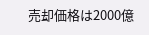売却価格は2000億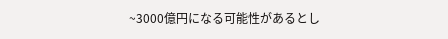~3000億円になる可能性があるとし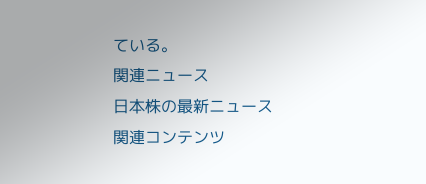ている。
関連ニュース
日本株の最新ニュース
関連コンテンツ